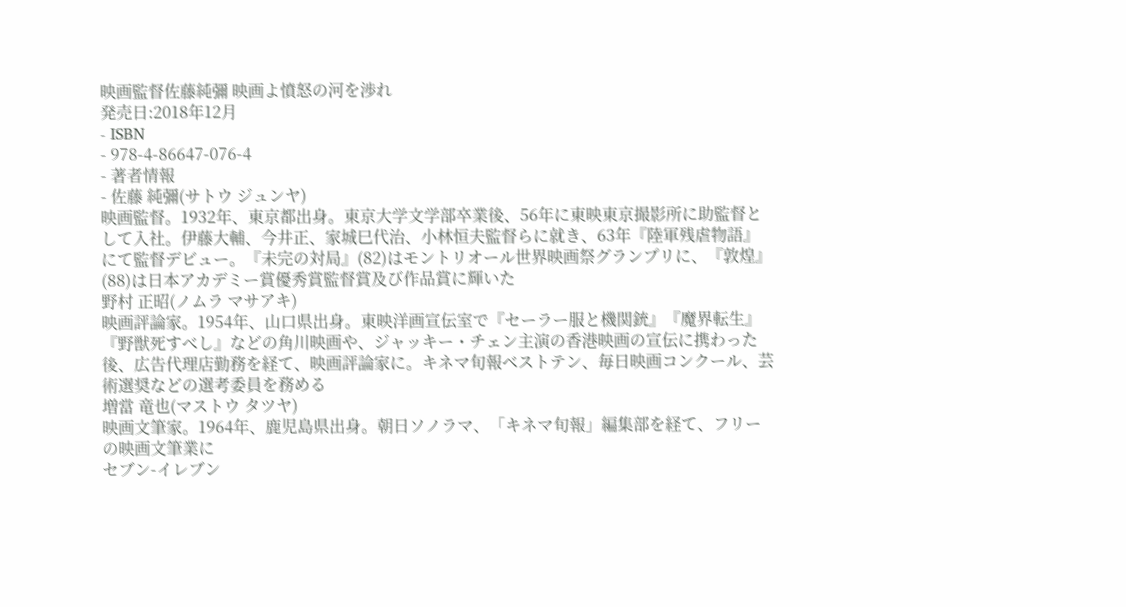映画監督佐藤純彌 映画よ憤怒の河を渉れ
発売日:2018年12月
- ISBN
- 978-4-86647-076-4
- 著者情報
- 佐藤 純彌(サトウ ジュンヤ)
映画監督。1932年、東京都出身。東京大学文学部卒業後、56年に東映東京撮影所に助監督として入社。伊藤大輔、今井正、家城巳代治、小林恒夫監督らに就き、63年『陸軍残虐物語』にて監督デビュー。『未完の対局』(82)はモントリオール世界映画祭グランプリに、『敦煌』(88)は日本アカデミー賞優秀賞監督賞及び作品賞に輝いた
野村 正昭(ノムラ マサアキ)
映画評論家。1954年、山口県出身。東映洋画宣伝室で『セーラー服と機関銃』『魔界転生』『野獣死すべし』などの角川映画や、ジャッキー・チェン主演の香港映画の宣伝に携わった後、広告代理店勤務を経て、映画評論家に。キネマ旬報ベストテン、毎日映画コンクール、芸術選奨などの選考委員を務める
増當 竜也(マストウ タツヤ)
映画文筆家。1964年、鹿児島県出身。朝日ソノラマ、「キネマ旬報」編集部を経て、フリーの映画文筆業に
セブン-イレブン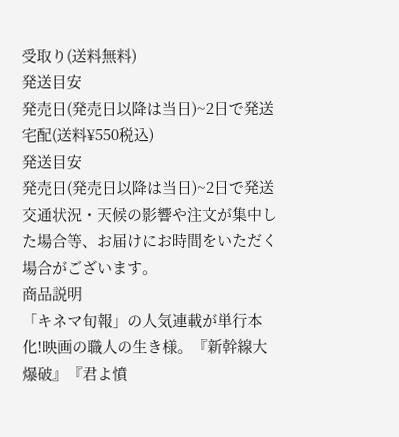受取り(送料無料)
発送目安
発売日(発売日以降は当日)~2日で発送
宅配(送料¥550税込)
発送目安
発売日(発売日以降は当日)~2日で発送
交通状況・天候の影響や注文が集中した場合等、お届けにお時間をいただく場合がございます。
商品説明
「キネマ旬報」の人気連載が単行本化!映画の職人の生き様。『新幹線大爆破』『君よ憤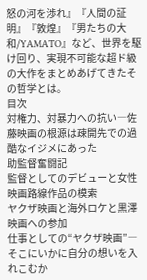怒の河を渉れ』『人間の証明』『敦煌』『男たちの大和/YAMATO』など、世界を駆け回り、実現不可能な超ド級の大作をまとめあげてきたその哲学とは。
目次
対権力、対暴力への抗い―佐藤映画の根源は疎開先での過酷なイジメにあった
助監督奮闘記
監督としてのデビューと女性映画路線作品の模索
ヤクザ映画と海外ロケと黒澤映画への参加
仕事としての“ヤクザ映画”―そこにいかに自分の想いを入れこむか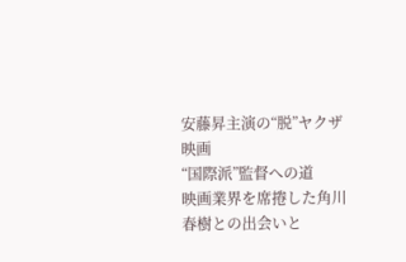安藤昇主演の“脱”ヤクザ映画
“国際派”監督への道
映画業界を席捲した角川春樹との出会いと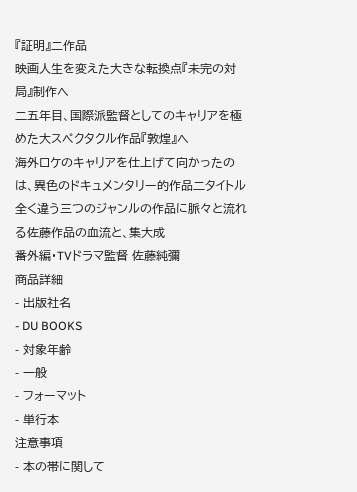『証明』二作品
映画人生を変えた大きな転換点『未完の対局』制作へ
二五年目、国際派監督としてのキャリアを極めた大スペクタクル作品『敦煌』へ
海外ロケのキャリアを仕上げて向かったのは、異色のドキュメンタリー的作品二タイトル
全く違う三つのジャンルの作品に脈々と流れる佐藤作品の血流と、集大成
番外編・TVドラマ監督 佐藤純彌
商品詳細
- 出版社名
- DU BOOKS
- 対象年齢
- 一般
- フォーマット
- 単行本
注意事項
- 本の帯に関して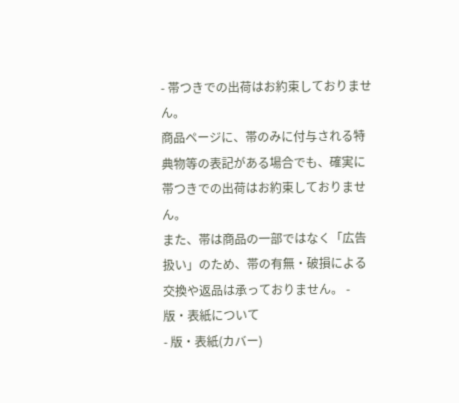- 帯つきでの出荷はお約束しておりません。
商品ページに、帯のみに付与される特典物等の表記がある場合でも、確実に帯つきでの出荷はお約束しておりません。
また、帯は商品の一部ではなく「広告扱い」のため、帯の有無・破損による交換や返品は承っておりません。 - 版・表紙について
- 版・表紙(カバー)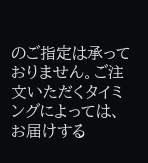のご指定は承っておりません。ご注文いただくタイミングによっては、お届けする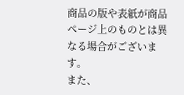商品の版や表紙が商品ページ上のものとは異なる場合がございます。
また、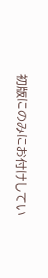初版にのみにお付けしてい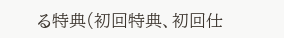る特典(初回特典、初回仕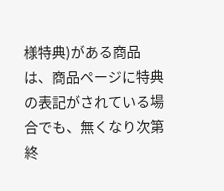様特典)がある商品は、商品ページに特典の表記がされている場合でも、無くなり次第終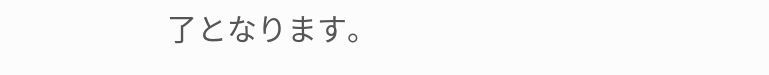了となります。